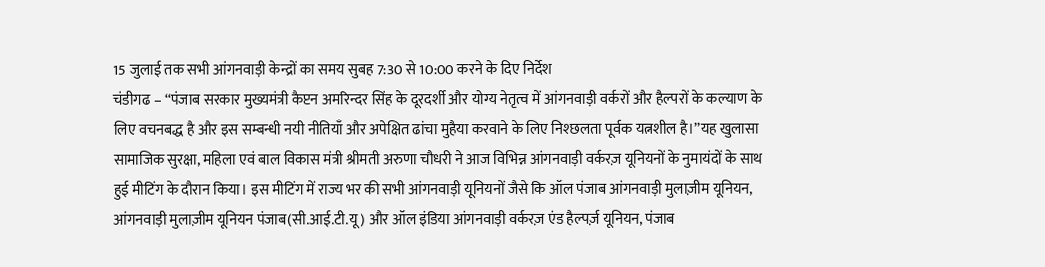15 जुलाई तक सभी आंगनवाड़ी केन्द्रों का समय सुबह 7:30 से 10:00 करने के दिए निर्देश
चंडीगढ – ‘‘पंजाब सरकार मुख्यमंत्री कैप्टन अमरिन्दर सिंह के दूरदर्शी और योग्य नेतृत्व में आंगनवाड़ी वर्करों और हैल्परों के कल्याण के लिए वचनबद्ध है और इस सम्बन्धी नयी नीतियाँ और अपेक्षित ढांचा मुहैया करवाने के लिए निश्छलता पूर्वक यत्नशील है।’’यह खुलासा सामाजिक सुरक्षा, महिला एवं बाल विकास मंत्री श्रीमती अरुणा चौधरी ने आज विभिन्न आंगनवाड़ी वर्करज़ यूनियनों के नुमायंदों के साथ हुई मीटिंग के दौरान किया। इस मीटिंग में राज्य भर की सभी आंगनवाड़ी यूनियनों जैसे कि ऑल पंजाब आंगनवाड़ी मुलाज़ीम यूनियन, आंगनवाड़ी मुलाज़ीम यूनियन पंजाब(सी.आई.टी.यू) और ऑल इंडिया आंगनवाड़ी वर्करज़ एंड हैल्पर्ज़ यूनियन, पंजाब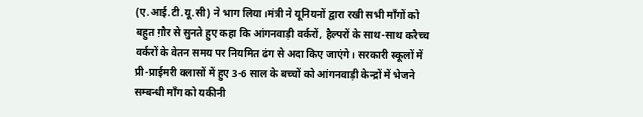(ए.आई.टी.यू.सी) ने भाग लिया।मंत्री ने यूनियनों द्वारा रखी सभी माँगों को बहुत ग़ौर से सुनते हुए कहा कि आंगनवाड़ी वर्करों, हैल्परों के साथ-साथ करैच्च वर्करों के वेतन समय पर नियमित ढंग से अदा किए जाएंगे। सरकारी स्कूलों में प्री-प्राईमरी क्लासों में हुए 3-6 साल के बच्चों को आंगनवाड़ी केन्द्रों में भेजने सम्बन्धी माँग को यकीनी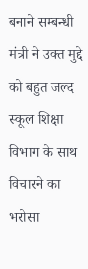बनाने सम्बन्धी मंत्री ने उक्त मुद्दे को बहुत जल्द स्कूल शिक्षा विभाग के साथ विचारने का भरोसा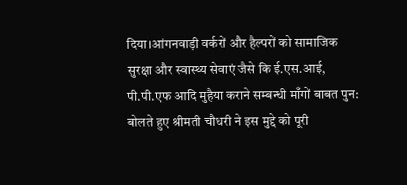दिया।आंगनवाड़ी वर्करों और हैल्परों को सामाजिक सुरक्षा और स्वास्थ्य सेवाएं जैसे कि ई.एस.आई, पी.पी.एफ आदि मुहैया कराने सम्बन्धी माँगों बाबत पुन: बोलते हुए श्रीमती चौधरी ने इस मुद्दे को पूरी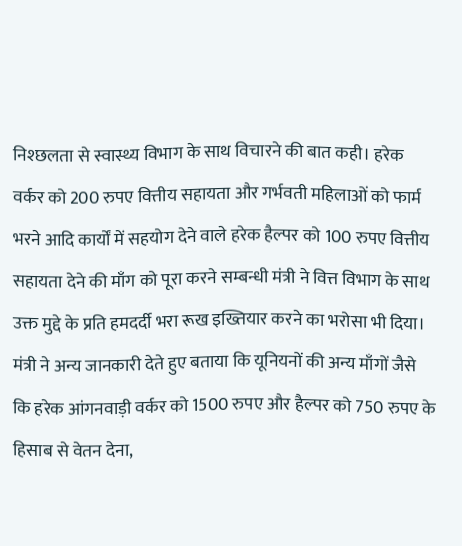निश्छलता से स्वास्थ्य विभाग के साथ विचारने की बात कही। हरेक वर्कर को 200 रुपए वित्तीय सहायता और गर्भवती महिलाओं को फार्म भरने आदि कार्यों में सहयोग देने वाले हरेक हैल्पर को 100 रुपए वित्तीय सहायता देने की माँग को पूरा करने सम्बन्धी मंत्री ने वित्त विभाग के साथ उक्त मुद्दे के प्रति हमदर्दी भरा रूख इख्तियार करने का भरोसा भी दिया। मंत्री ने अन्य जानकारी देते हुए बताया कि यूनियनों की अन्य माँगों जैसे कि हरेक आंगनवाड़ी वर्कर को 1500 रुपए और हैल्पर को 750 रुपए के हिसाब से वेतन देना,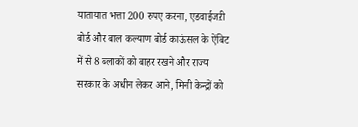यातायात भत्ता 200 रुपए करना, एडवाईजऱी बोर्ड और बाल कल्याण बोर्ड काऊंसल के ऐंबिट में से 8 ब्लाकों को बाहर रखने और राज्य सरकार के अधीन लेकर आने, मिनी केन्द्रों को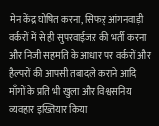मेन केंद्र घोषित करना, सिफऱ् आंगनवाड़ी वर्करों में से ही सुपरवाईजऱ की भर्ती करना और निजी सहमति के आधार पर वर्करों और हैल्परों की आपसी तबादले कराने आदि माँगों के प्रति भी खुला और विश्वसनिय व्यवहार इख्तियार किया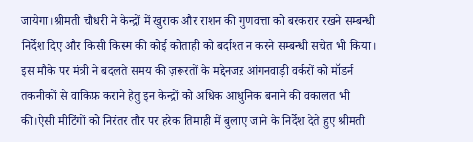जायेगा।श्रीमती चौधरी ने केन्द्रों में खुराक और राशन की गुणवत्ता को बरकरार रखने सम्बन्धी निर्देश दिए और किसी किस्म की कोई कोताही को बर्दाश्त न करने सम्बन्धी सचेत भी किया। इस मौके पर मंत्री ने बदलते समय की ज़रूरतों के मद्देनजऱ आंगनवाड़ी वर्करों को मॉडर्न तकनीकों से वाकिफ़ कराने हेतु इन केन्द्रों को अधिक आधुनिक बनाने की वकालत भी की।ऐसी मीटिंगों को निरंतर तौर पर हरेक तिमाही में बुलाए जाने के निर्देश देते हुए श्रीमती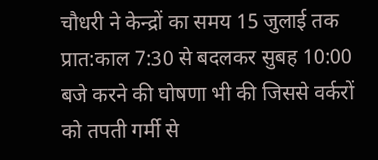चौधरी ने केन्द्रों का समय 15 जुलाई तक प्रात:काल 7:30 से बदलकर सुबह 10:00 बजे करने की घोषणा भी की जिससे वर्करों को तपती गर्मी से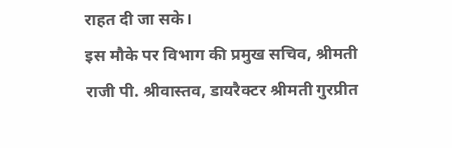राहत दी जा सके।
इस मौके पर विभाग की प्रमुख सचिव, श्रीमती राजी पी. श्रीवास्तव, डायरैक्टर श्रीमती गुरप्रीत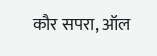कौर सपरा, ऑल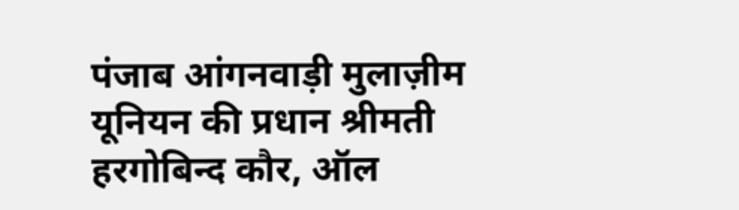पंजाब आंगनवाड़ी मुलाज़ीम यूनियन की प्रधान श्रीमती हरगोबिन्द कौर, ऑल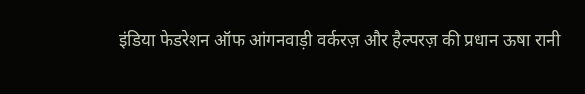इंडिया फेडरेशन ऑफ आंगनवाड़ी वर्करज़ और हैल्परज़ की प्रधान ऊषा रानी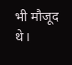भी मौजूद थे।